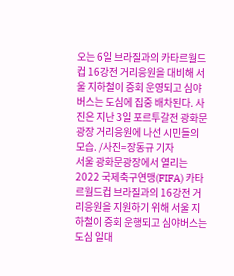오는 6일 브라질과의 카타르월드컵 16강전 거리응원을 대비해 서울 지하철이 증회 운영되고 심야 버스는 도심에 집중 배차된다. 사진은 지난 3일 포르투갈전 광화문광장 거리응원에 나선 시민들의 모습. /사진=장동규 기자
서울 광화문광장에서 열리는 2022 국제축구연맹(FIFA) 카타르월드컵 브라질과의 16강전 거리응원을 지원하기 위해 서울 지하철이 증회 운행되고 심야버스는 도심 일대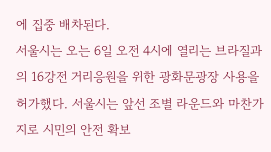에 집중 배차된다.
서울시는 오는 6일 오전 4시에 열리는 브라질과의 16강전 거리응원을 위한 광화문광장 사용을 허가했다. 서울시는 앞선 조별 라운드와 마찬가지로 시민의 안전 확보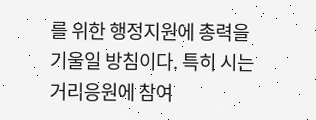를 위한 행정지원에 총력을 기울일 방침이다. 특히 시는 거리응원에 참여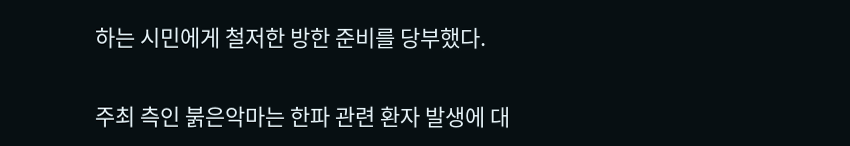하는 시민에게 철저한 방한 준비를 당부했다.

주최 측인 붉은악마는 한파 관련 환자 발생에 대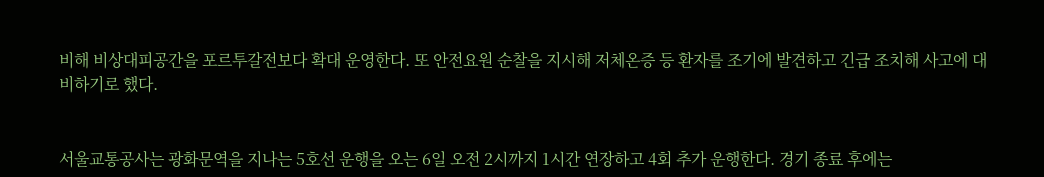비해 비상대피공간을 포르투갈전보다 확대 운영한다. 또 안전요원 순찰을 지시해 저체온증 등 환자를 조기에 발견하고 긴급 조치해 사고에 대비하기로 했다.


서울교통공사는 광화문역을 지나는 5호선 운행을 오는 6일 오전 2시까지 1시간 연장하고 4회 추가 운행한다. 경기 종료 후에는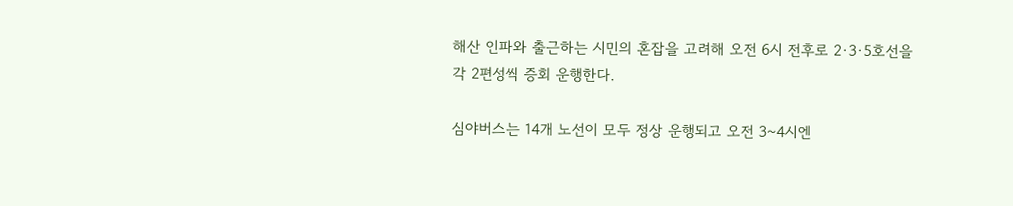해산 인파와 출근하는 시민의 혼잡을 고려해 오전 6시 전후로 2·3·5호선을 각 2편성씩 증회 운행한다.

심야버스는 14개 노선이 모두 정상 운행되고 오전 3~4시엔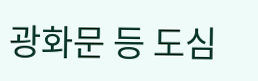광화문 등 도심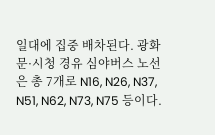일대에 집중 배차된다. 광화문·시청 경유 심야버스 노선은 총 7개로 N16, N26, N37, N51, N62, N73, N75 등이다.